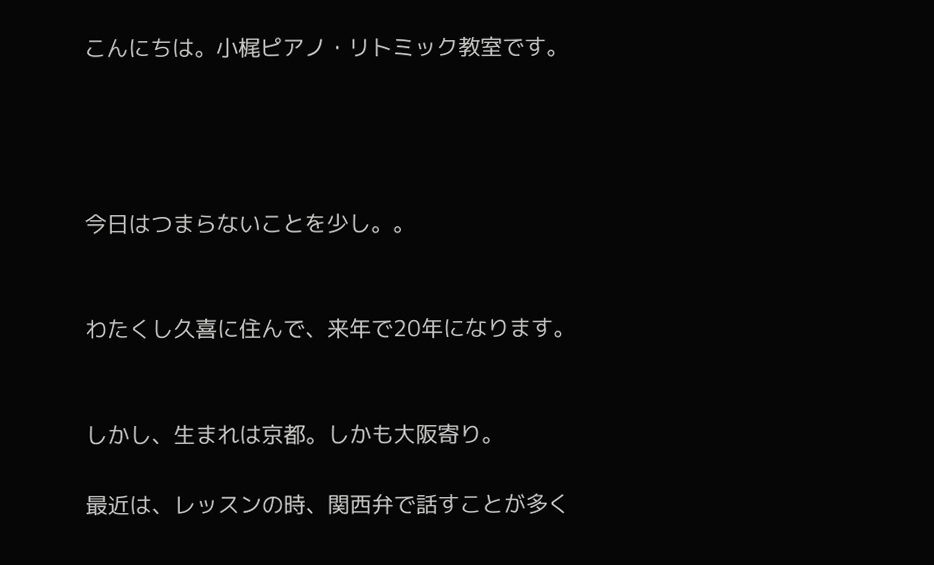こんにちは。小梶ピアノ・リトミック教室です。




今日はつまらないことを少し。。


わたくし久喜に住んで、来年で20年になります。


しかし、生まれは京都。しかも大阪寄り。

最近は、レッスンの時、関西弁で話すことが多く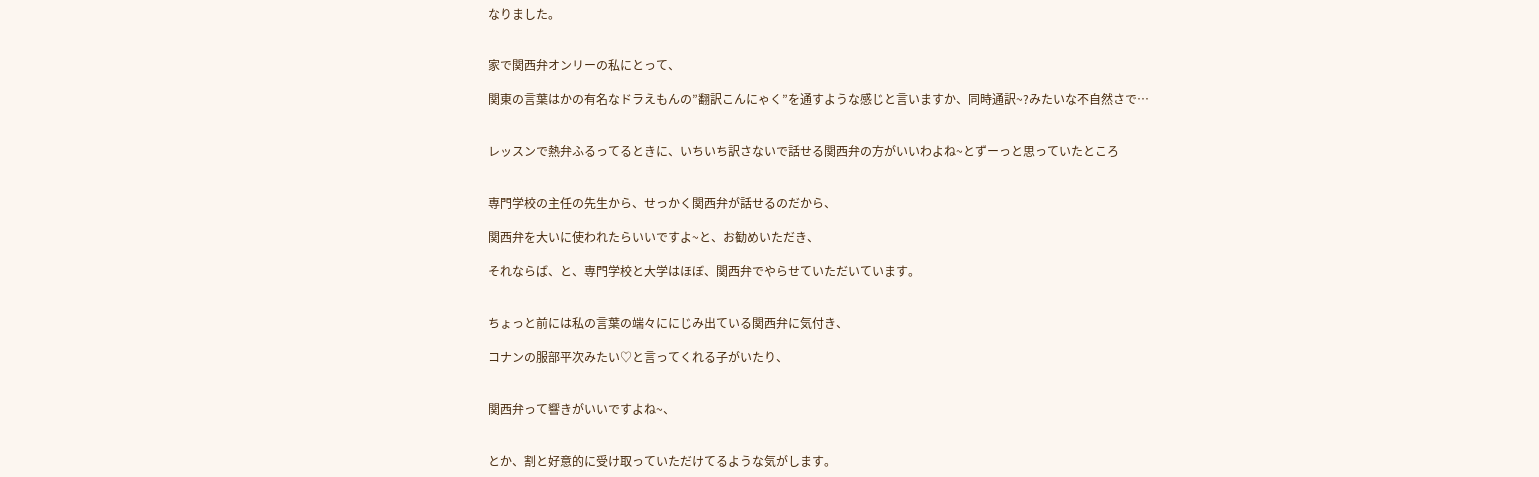なりました。


家で関西弁オンリーの私にとって、

関東の言葉はかの有名なドラえもんの”翻訳こんにゃく”を通すような感じと言いますか、同時通訳~?みたいな不自然さで…


レッスンで熱弁ふるってるときに、いちいち訳さないで話せる関西弁の方がいいわよね~とずーっと思っていたところ


専門学校の主任の先生から、せっかく関西弁が話せるのだから、

関西弁を大いに使われたらいいですよ~と、お勧めいただき、

それならば、と、専門学校と大学はほぼ、関西弁でやらせていただいています。


ちょっと前には私の言葉の端々ににじみ出ている関西弁に気付き、

コナンの服部平次みたい♡と言ってくれる子がいたり、


関西弁って響きがいいですよね~、


とか、割と好意的に受け取っていただけてるような気がします。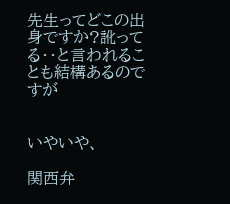先生ってどこの出身ですか?訛ってる・・と言われることも結構あるのですが


いやいや、

関西弁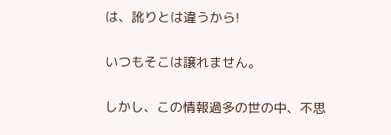は、訛りとは違うから!


いつもそこは譲れません。


しかし、この情報過多の世の中、不思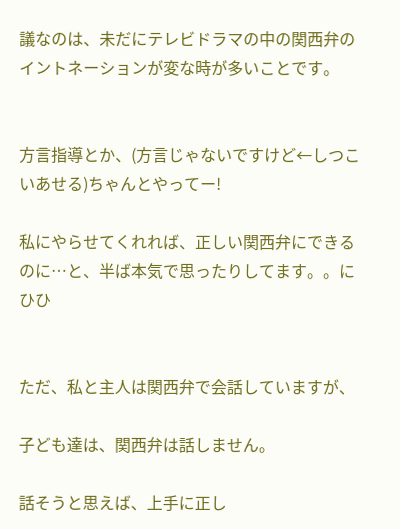議なのは、未だにテレビドラマの中の関西弁のイントネーションが変な時が多いことです。


方言指導とか、(方言じゃないですけど←しつこいあせる)ちゃんとやってー!

私にやらせてくれれば、正しい関西弁にできるのに…と、半ば本気で思ったりしてます。。にひひ


ただ、私と主人は関西弁で会話していますが、

子ども達は、関西弁は話しません。

話そうと思えば、上手に正し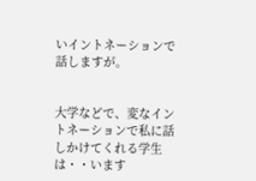いイントネーションで話しますが。


大学などで、変なイントネーションで私に話しかけてくれる学生は・・います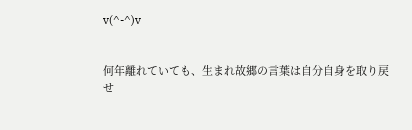v(^-^)v


何年離れていても、生まれ故郷の言葉は自分自身を取り戻せ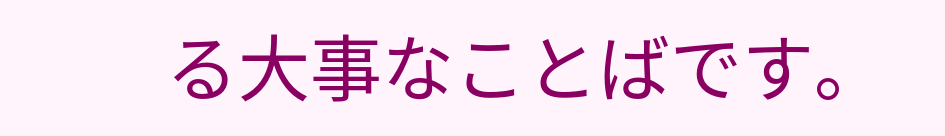る大事なことばです。